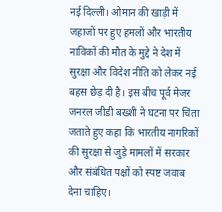नई दिल्ली। ओमान की खाड़ी में जहाजों पर हुए हमलों और भारतीय नाविकों की मौत के मुद्दे ने देश में सुरक्षा और विदेश नीति को लेकर नई बहस छेड़ दी है। इस बीच पूर्व मेजर जनरल जीडी बख्शी ने घटना पर चिंता जताते हुए कहा कि भारतीय नागरिकों की सुरक्षा से जुड़े मामलों में सरकार और संबंधित पक्षों को स्पष्ट जवाब देना चाहिए।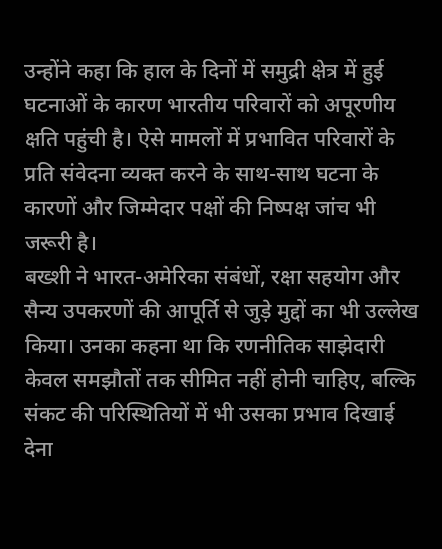उन्होंने कहा कि हाल के दिनों में समुद्री क्षेत्र में हुई घटनाओं के कारण भारतीय परिवारों को अपूरणीय क्षति पहुंची है। ऐसे मामलों में प्रभावित परिवारों के प्रति संवेदना व्यक्त करने के साथ-साथ घटना के कारणों और जिम्मेदार पक्षों की निष्पक्ष जांच भी जरूरी है।
बख्शी ने भारत-अमेरिका संबंधों, रक्षा सहयोग और सैन्य उपकरणों की आपूर्ति से जुड़े मुद्दों का भी उल्लेख किया। उनका कहना था कि रणनीतिक साझेदारी केवल समझौतों तक सीमित नहीं होनी चाहिए, बल्कि संकट की परिस्थितियों में भी उसका प्रभाव दिखाई देना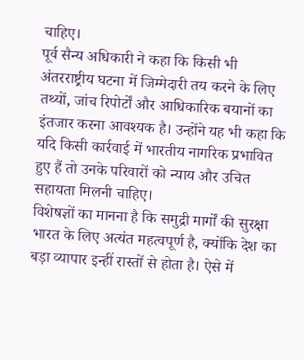चाहिए।
पूर्व सैन्य अधिकारी ने कहा कि किसी भी अंतरराष्ट्रीय घटना में जिम्मेदारी तय करने के लिए तथ्यों, जांच रिपोर्टों और आधिकारिक बयानों का इंतजार करना आवश्यक है। उन्होंने यह भी कहा कि यदि किसी कार्रवाई में भारतीय नागरिक प्रभावित हुए हैं तो उनके परिवारों को न्याय और उचित सहायता मिलनी चाहिए।
विशेषज्ञों का मानना है कि समुद्री मार्गों की सुरक्षा भारत के लिए अत्यंत महत्वपूर्ण है, क्योंकि देश का बड़ा व्यापार इन्हीं रास्तों से होता है। ऐसे में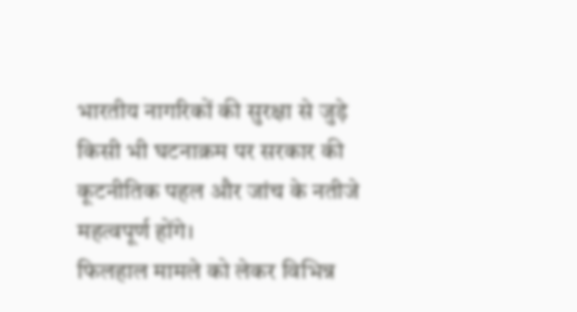भारतीय नागरिकों की सुरक्षा से जुड़े किसी भी घटनाक्रम पर सरकार की कूटनीतिक पहल और जांच के नतीजे महत्वपूर्ण होंगे।
फिलहाल मामले को लेकर विभिन्न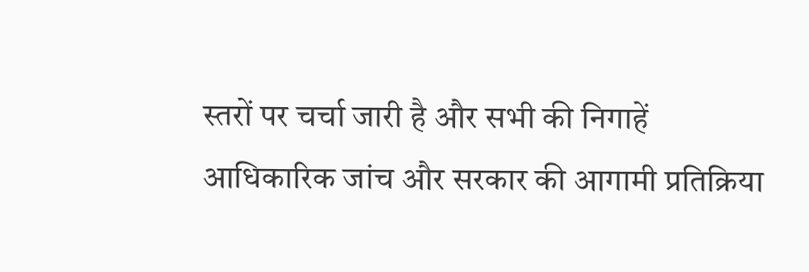स्तरों पर चर्चा जारी है और सभी की निगाहें आधिकारिक जांच और सरकार की आगामी प्रतिक्रिया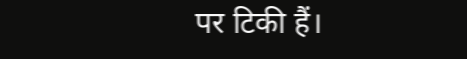पर टिकी हैं।